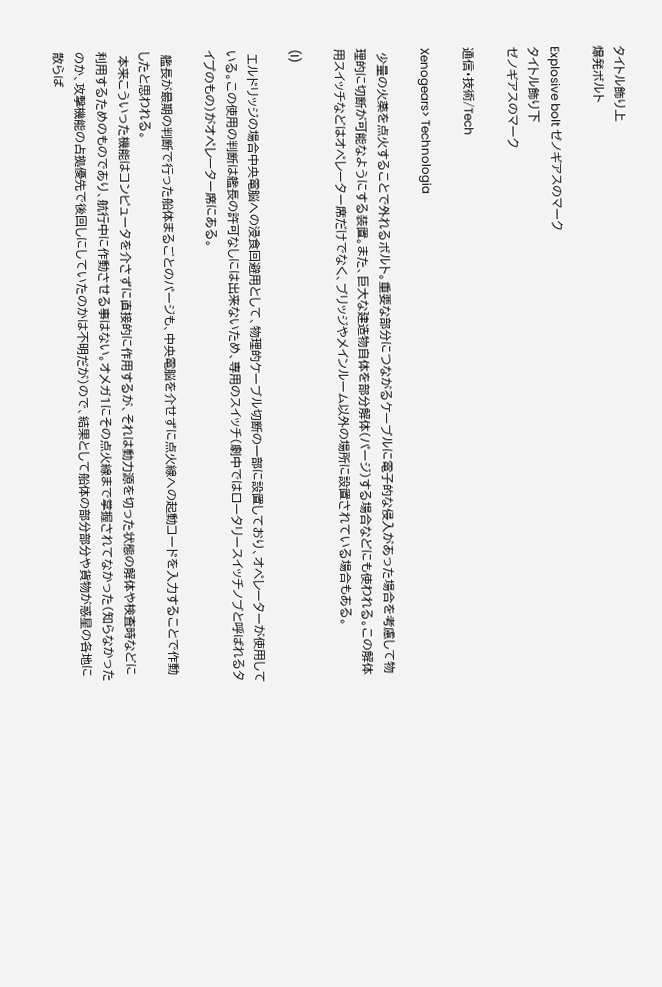タイトル飾り上
爆発ボルト

Explosive bolt ゼノギアスのマーク
タイトル飾り下
ゼノギアスのマーク

通信・技術/Tech

Xenogears> Technologia

 少量の火薬を点火することで外れるボルト。重要な部分につながるケーブルに電子的な侵入があった場合を考慮して物理的に切断が可能なようにする装置。また、巨大な建造物自体を部分解体(パージ)する場合などにも使われる。この解体用スイッチなどはオペレーター席だけでなく、ブリッジやメインルーム以外の場所に設置されている場合もある。

(I)

 エルドリッジの場合中央電脳への浸食回避用として、物理的ケーブル切断の一部に設置しており、オペレーターが使用している。この使用の判断は艦長の許可なしには出来ないため、専用のスイッチ(劇中ではロータリースイッチノブと呼ばれるタイプのもの)がオペレーター席にある。

 艦長が最期の判断で行った船体まるごとのパージも、中央電脳を介せずに点火線への起動コードを入力することで作動したと思われる。
 本来こういった機能はコンピュータを介さずに直接的に作用するが、それは動力源を切った状態の解体や検査時などに利用するためのものであり、航行中に作動させる事はない。オメガ1にその点火線まで掌握されてなかった(知らなかったのか、攻撃機能の占拠優先で後回しにしていたのかは不明だが)ので、結果として船体の部分部分や貨物が惑星の各地に散らば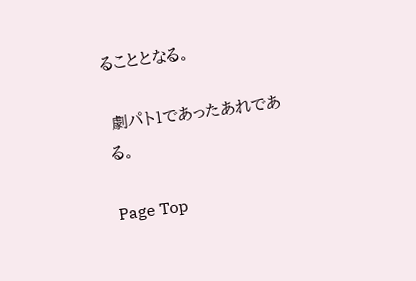ることとなる。

 劇パト1であったあれである。

Page Top